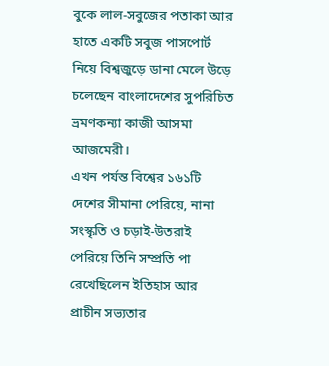বুকে লাল-সবুজের পতাকা আর হাতে একটি সবুজ পাসপোর্ট নিয়ে বিশ্বজুড়ে ডানা মেলে উড়ে চলেছেন বাংলাদেশের সুপরিচিত ভ্রমণকন্যা কাজী আসমা আজমেরী।
এখন পর্যন্ত বিশ্বের ১৬১টি দেশের সীমানা পেরিয়ে, নানা সংস্কৃতি ও চড়াই-উতরাই পেরিয়ে তিনি সম্প্রতি পা রেখেছিলেন ইতিহাস আর প্রাচীন সভ্যতার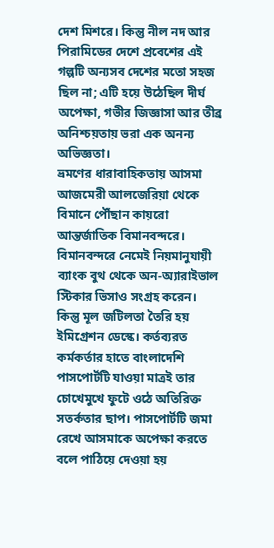দেশ মিশরে। কিন্তু নীল নদ আর পিরামিডের দেশে প্রবেশের এই গল্পটি অন্যসব দেশের মতো সহজ ছিল না; এটি হয়ে উঠেছিল দীর্ঘ অপেক্ষা, গভীর জিজ্ঞাসা আর তীব্র অনিশ্চয়তায় ভরা এক অনন্য অভিজ্ঞতা।
ভ্রমণের ধারাবাহিকতায় আসমা আজমেরী আলজেরিয়া থেকে বিমানে পৌঁছান কায়রো আন্তর্জাতিক বিমানবন্দরে। বিমানবন্দরে নেমেই নিয়মানুযায়ী ব্যাংক বুথ থেকে অন-অ্যারাইভাল স্টিকার ভিসাও সংগ্রহ করেন। কিন্তু মূল জটিলতা তৈরি হয় ইমিগ্রেশন ডেস্কে। কর্তব্যরত কর্মকর্তার হাতে বাংলাদেশি পাসপোর্টটি যাওয়া মাত্রই তার চোখেমুখে ফুটে ওঠে অতিরিক্ত সতর্কতার ছাপ। পাসপোর্টটি জমা রেখে আসমাকে অপেক্ষা করতে বলে পাঠিয়ে দেওয়া হয়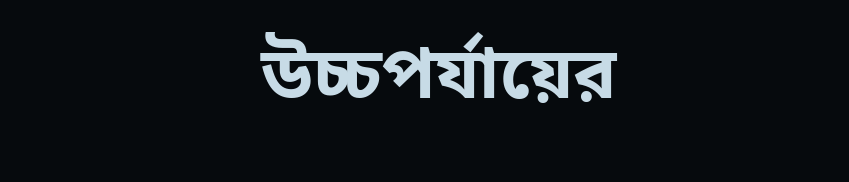উচ্চপর্যায়ের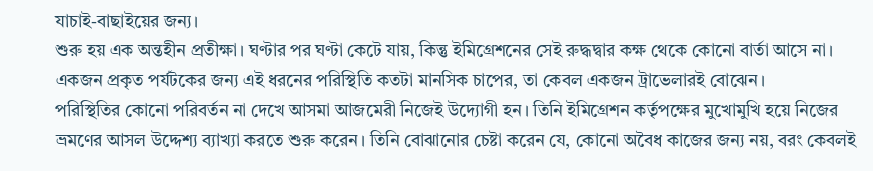যাচাই-বাছাইয়ের জন্য।
শুরু হয় এক অন্তহীন প্রতীক্ষা। ঘণ্টার পর ঘণ্টা কেটে যায়, কিন্তু ইমিগ্রেশনের সেই রুদ্ধদ্বার কক্ষ থেকে কোনো বার্তা আসে না। একজন প্রকৃত পর্যটকের জন্য এই ধরনের পরিস্থিতি কতটা মানসিক চাপের, তা কেবল একজন ট্রাভেলারই বোঝেন।
পরিস্থিতির কোনো পরিবর্তন না দেখে আসমা আজমেরী নিজেই উদ্যোগী হন। তিনি ইমিগ্রেশন কর্তৃপক্ষের মুখোমুখি হয়ে নিজের ভ্রমণের আসল উদ্দেশ্য ব্যাখ্যা করতে শুরু করেন। তিনি বোঝানোর চেষ্টা করেন যে, কোনো অবৈধ কাজের জন্য নয়, বরং কেবলই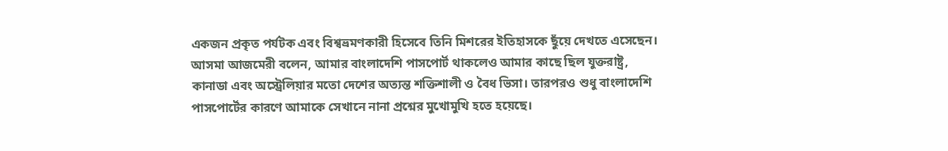একজন প্রকৃত পর্যটক এবং বিশ্বভ্রমণকারী হিসেবে তিনি মিশরের ইতিহাসকে ছুঁয়ে দেখতে এসেছেন।
আসমা আজমেরী বলেন, আমার বাংলাদেশি পাসপোর্ট থাকলেও আমার কাছে ছিল যুক্তরাষ্ট্র, কানাডা এবং অস্ট্রেলিয়ার মতো দেশের অত্যন্ত শক্তিশালী ও বৈধ ভিসা। তারপরও শুধু বাংলাদেশি পাসপোর্টের কারণে আমাকে সেখানে নানা প্রশ্নের মুখোমুখি হতে হয়েছে।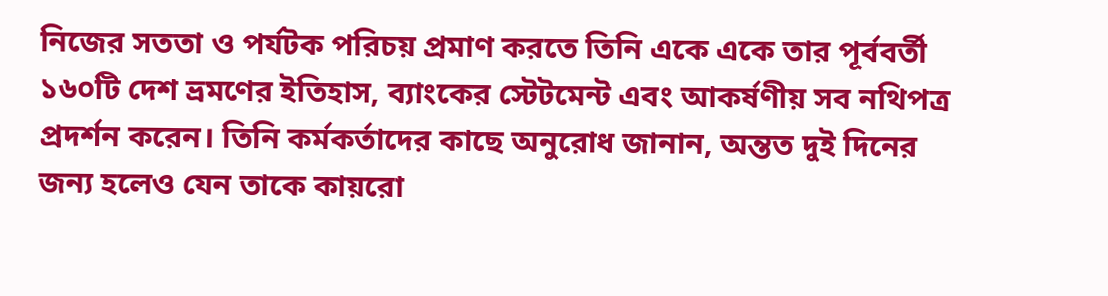নিজের সততা ও পর্যটক পরিচয় প্রমাণ করতে তিনি একে একে তার পূর্ববর্তী ১৬০টি দেশ ভ্রমণের ইতিহাস, ব্যাংকের স্টেটমেন্ট এবং আকর্ষণীয় সব নথিপত্র প্রদর্শন করেন। তিনি কর্মকর্তাদের কাছে অনুরোধ জানান, অন্তত দুই দিনের জন্য হলেও যেন তাকে কায়রো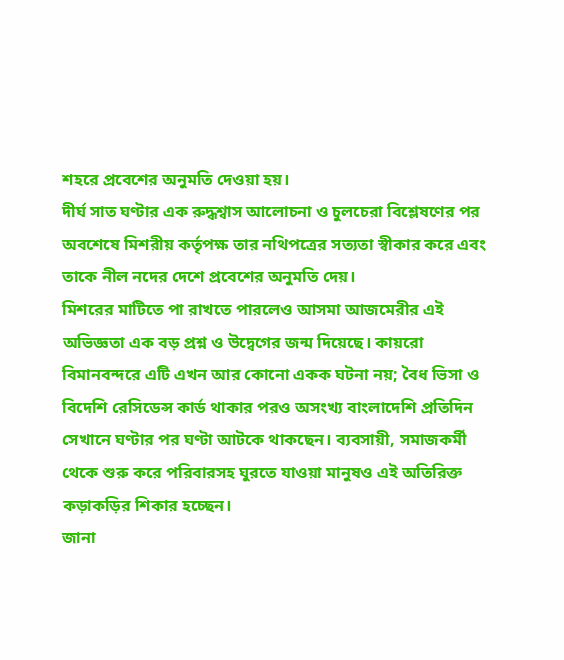শহরে প্রবেশের অনুমতি দেওয়া হয়।
দীর্ঘ সাত ঘণ্টার এক রুদ্ধশ্বাস আলোচনা ও চুলচেরা বিশ্লেষণের পর অবশেষে মিশরীয় কর্তৃপক্ষ তার নথিপত্রের সত্যতা স্বীকার করে এবং তাকে নীল নদের দেশে প্রবেশের অনুমতি দেয়।
মিশরের মাটিতে পা রাখতে পারলেও আসমা আজমেরীর এই অভিজ্ঞতা এক বড় প্রশ্ন ও উদ্বেগের জন্ম দিয়েছে। কায়রো বিমানবন্দরে এটি এখন আর কোনো একক ঘটনা নয়; বৈধ ভিসা ও বিদেশি রেসিডেন্স কার্ড থাকার পরও অসংখ্য বাংলাদেশি প্রতিদিন সেখানে ঘণ্টার পর ঘণ্টা আটকে থাকছেন। ব্যবসায়ী, সমাজকর্মী থেকে শুরু করে পরিবারসহ ঘুরতে যাওয়া মানুষও এই অতিরিক্ত কড়াকড়ির শিকার হচ্ছেন।
জানা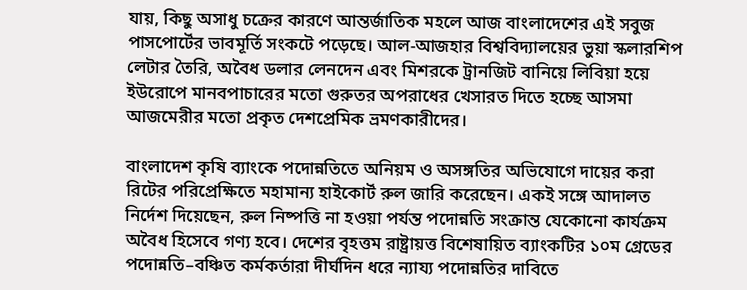যায়, কিছু অসাধু চক্রের কারণে আন্তর্জাতিক মহলে আজ বাংলাদেশের এই সবুজ পাসপোর্টের ভাবমূর্তি সংকটে পড়েছে। আল-আজহার বিশ্ববিদ্যালয়ের ভুয়া স্কলারশিপ লেটার তৈরি, অবৈধ ডলার লেনদেন এবং মিশরকে ট্রানজিট বানিয়ে লিবিয়া হয়ে ইউরোপে মানবপাচারের মতো গুরুতর অপরাধের খেসারত দিতে হচ্ছে আসমা আজমেরীর মতো প্রকৃত দেশপ্রেমিক ভ্রমণকারীদের।

বাংলাদেশ কৃষি ব্যাংকে পদোন্নতিতে অনিয়ম ও অসঙ্গতির অভিযোগে দায়ের করা রিটের পরিপ্রেক্ষিতে মহামান্য হাইকোর্ট রুল জারি করেছেন। একই সঙ্গে আদালত নির্দেশ দিয়েছেন, রুল নিষ্পত্তি না হওয়া পর্যন্ত পদোন্নতি সংক্রান্ত যেকোনো কার্যক্রম অবৈধ হিসেবে গণ্য হবে। দেশের বৃহত্তম রাষ্ট্রায়ত্ত বিশেষায়িত ব্যাংকটির ১০ম গ্রেডের পদোন্নতি–বঞ্চিত কর্মকর্তারা দীর্ঘদিন ধরে ন্যায্য পদোন্নতির দাবিতে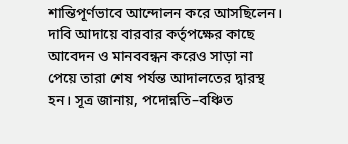শান্তিপূর্ণভাবে আন্দোলন করে আসছিলেন। দাবি আদায়ে বারবার কর্তৃপক্ষের কাছে আবেদন ও মানববন্ধন করেও সাড়া না পেয়ে তারা শেষ পর্যন্ত আদালতের দ্বারস্থ হন। সূত্র জানায়, পদোন্নতি–বঞ্চিত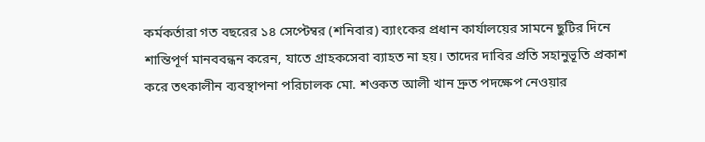কর্মকর্তারা গত বছরের ১৪ সেপ্টেম্বর (শনিবার) ব্যাংকের প্রধান কার্যালয়ের সামনে ছুটির দিনে শান্তিপূর্ণ মানববন্ধন করেন, যাতে গ্রাহকসেবা ব্যাহত না হয়। তাদের দাবির প্রতি সহানুভূতি প্রকাশ করে তৎকালীন ব্যবস্থাপনা পরিচালক মো. শওকত আলী খান দ্রুত পদক্ষেপ নেওয়ার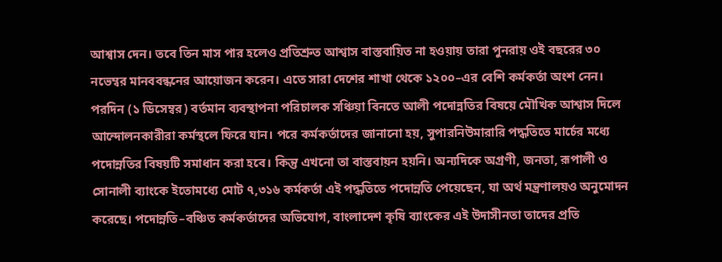আশ্বাস দেন। তবে তিন মাস পার হলেও প্রতিশ্রুত আশ্বাস বাস্তবায়িত না হওয়ায় তারা পুনরায় ওই বছরের ৩০ নভেম্বর মানববন্ধনের আয়োজন করেন। এতে সারা দেশের শাখা থেকে ১২০০–এর বেশি কর্মকর্তা অংশ নেন। পরদিন (১ ডিসেম্বর) বর্তমান ব্যবস্থাপনা পরিচালক সঞ্চিয়া বিনতে আলী পদোন্নতির বিষয়ে মৌখিক আশ্বাস দিলে আন্দোলনকারীরা কর্মস্থলে ফিরে যান। পরে কর্মকর্তাদের জানানো হয়, সুপারনিউমারারি পদ্ধতিতে মার্চের মধ্যে পদোন্নতির বিষয়টি সমাধান করা হবে। কিন্তু এখনো তা বাস্তবায়ন হয়নি। অন্যদিকে অগ্রণী, জনতা, রূপালী ও সোনালী ব্যাংকে ইতোমধ্যে মোট ৭,৩১৬ কর্মকর্তা এই পদ্ধতিতে পদোন্নতি পেয়েছেন, যা অর্থ মন্ত্রণালয়ও অনুমোদন করেছে। পদোন্নতি–বঞ্চিত কর্মকর্তাদের অভিযোগ, বাংলাদেশ কৃষি ব্যাংকের এই উদাসীনতা তাদের প্রতি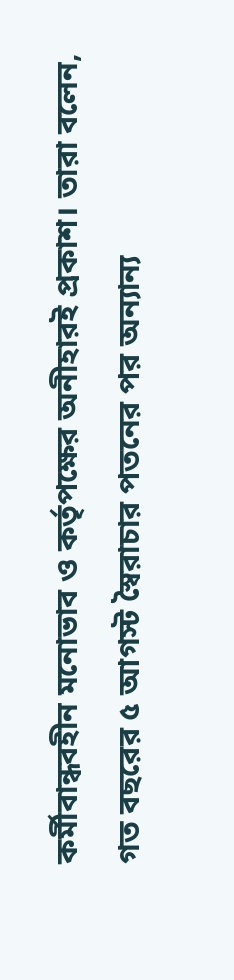কর্মীবান্ধবহীন মনোভাব ও কর্তৃপক্ষের অনীহারই প্রকাশ। তারা বলেন, গত বছরের ৫ আগস্ট স্বৈরাচার পতনের পর অন্যান্য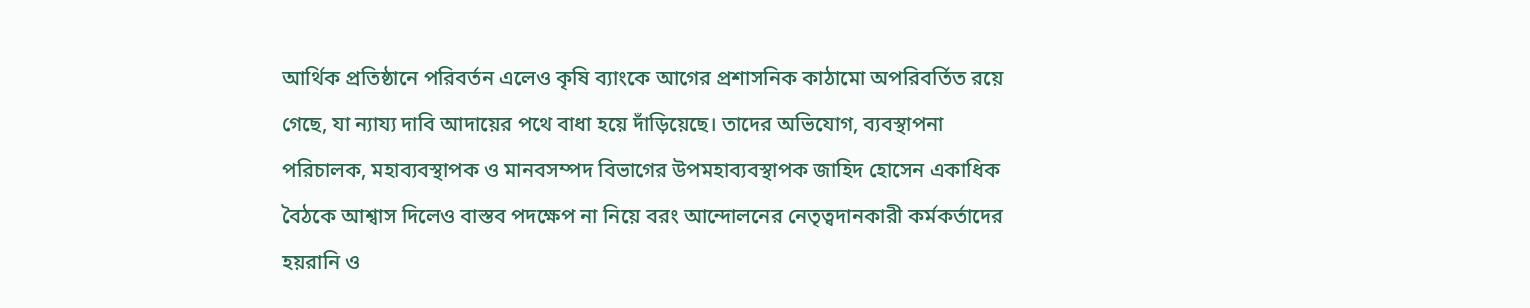আর্থিক প্রতিষ্ঠানে পরিবর্তন এলেও কৃষি ব্যাংকে আগের প্রশাসনিক কাঠামো অপরিবর্তিত রয়ে গেছে, যা ন্যায্য দাবি আদায়ের পথে বাধা হয়ে দাঁড়িয়েছে। তাদের অভিযোগ, ব্যবস্থাপনা পরিচালক, মহাব্যবস্থাপক ও মানবসম্পদ বিভাগের উপমহাব্যবস্থাপক জাহিদ হোসেন একাধিক বৈঠকে আশ্বাস দিলেও বাস্তব পদক্ষেপ না নিয়ে বরং আন্দোলনের নেতৃত্বদানকারী কর্মকর্তাদের হয়রানি ও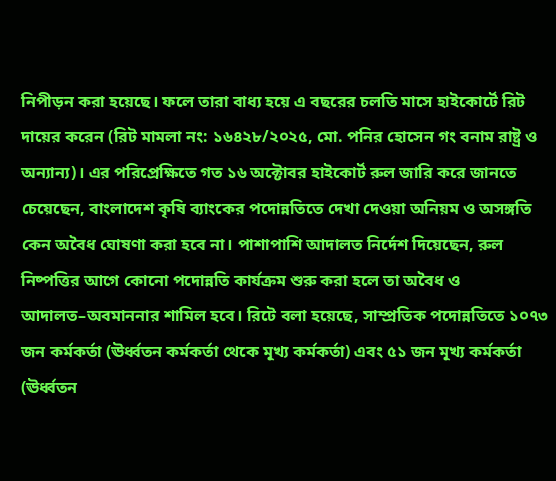নিপীড়ন করা হয়েছে। ফলে তারা বাধ্য হয়ে এ বছরের চলতি মাসে হাইকোর্টে রিট দায়ের করেন (রিট মামলা নং: ১৬৪২৮/২০২৫, মো. পনির হোসেন গং বনাম রাষ্ট্র ও অন্যান্য)। এর পরিপ্রেক্ষিতে গত ১৬ অক্টোবর হাইকোর্ট রুল জারি করে জানতে চেয়েছেন, বাংলাদেশ কৃষি ব্যাংকের পদোন্নতিতে দেখা দেওয়া অনিয়ম ও অসঙ্গতি কেন অবৈধ ঘোষণা করা হবে না। পাশাপাশি আদালত নির্দেশ দিয়েছেন, রুল নিষ্পত্তির আগে কোনো পদোন্নতি কার্যক্রম শুরু করা হলে তা অবৈধ ও আদালত–অবমাননার শামিল হবে। রিটে বলা হয়েছে, সাম্প্রতিক পদোন্নতিতে ১০৭৩ জন কর্মকর্তা (ঊর্ধ্বতন কর্মকর্তা থেকে মূখ্য কর্মকর্তা) এবং ৫১ জন মূখ্য কর্মকর্তা (ঊর্ধ্বতন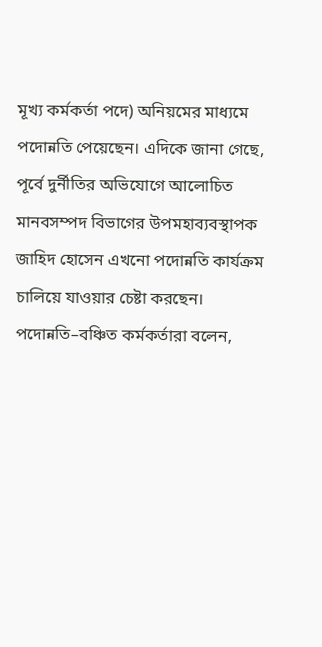মূখ্য কর্মকর্তা পদে) অনিয়মের মাধ্যমে পদোন্নতি পেয়েছেন। এদিকে জানা গেছে, পূর্বে দুর্নীতির অভিযোগে আলোচিত মানবসম্পদ বিভাগের উপমহাব্যবস্থাপক জাহিদ হোসেন এখনো পদোন্নতি কার্যক্রম চালিয়ে যাওয়ার চেষ্টা করছেন। পদোন্নতি–বঞ্চিত কর্মকর্তারা বলেন,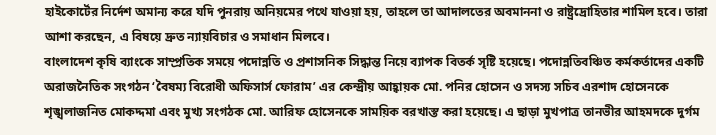হাইকোর্টের নির্দেশ অমান্য করে যদি পুনরায় অনিয়মের পথে যাওয়া হয়, তাহলে তা আদালতের অবমাননা ও রাষ্ট্রদ্রোহিতার শামিল হবে। তারা আশা করছেন, এ বিষয়ে দ্রুত ন্যায়বিচার ও সমাধান মিলবে।
বাংলাদেশ কৃষি ব্যাংকে সাম্প্রতিক সময়ে পদোন্নতি ও প্রশাসনিক সিদ্ধান্ত নিয়ে ব্যাপক বিতর্ক সৃষ্টি হয়েছে। পদোন্নতিবঞ্চিত কর্মকর্তাদের একটি অরাজনৈতিক সংগঠন ‘বৈষম্য বিরোধী অফিসার্স ফোরাম’ এর কেন্দ্রীয় আহ্বায়ক মো. পনির হোসেন ও সদস্য সচিব এরশাদ হোসেনকে শৃঙ্খলাজনিত মোকদ্দমা এবং মুখ্য সংগঠক মো. আরিফ হোসেনকে সাময়িক বরখাস্ত করা হয়েছে। এ ছাড়া মুখপাত্র তানভীর আহমদকে দুর্গম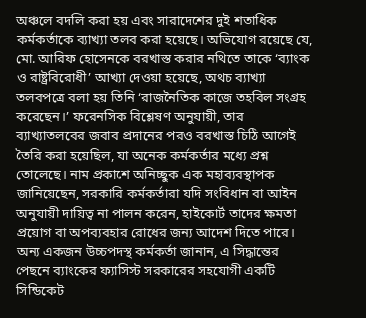অঞ্চলে বদলি করা হয় এবং সারাদেশের দুই শতাধিক কর্মকর্তাকে ব্যাখ্যা তলব করা হয়েছে। অভিযোগ রয়েছে যে, মো. আরিফ হোসেনকে বরখাস্ত করার নথিতে তাকে ‘ব্যাংক ও রাষ্ট্রবিরোধী’ আখ্যা দেওয়া হয়েছে, অথচ ব্যাখ্যা তলবপত্রে বলা হয় তিনি ‘রাজনৈতিক কাজে তহবিল সংগ্রহ করেছেন।’ ফরেনসিক বিশ্লেষণ অনুযায়ী, তার ব্যাখ্যাতলবের জবাব প্রদানের পরও বরখাস্ত চিঠি আগেই তৈরি করা হয়েছিল, যা অনেক কর্মকর্তার মধ্যে প্রশ্ন তোলেছে। নাম প্রকাশে অনিচ্ছুক এক মহাব্যবস্থাপক জানিয়েছেন, সরকারি কর্মকর্তারা যদি সংবিধান বা আইন অনুযায়ী দায়িত্ব না পালন করেন, হাইকোর্ট তাদের ক্ষমতা প্রয়োগ বা অপব্যবহার রোধের জন্য আদেশ দিতে পারে। অন্য একজন উচ্চপদস্থ কর্মকর্তা জানান, এ সিদ্ধান্তের পেছনে ব্যাংকের ফ্যাসিস্ট সরকারের সহযোগী একটি সিন্ডিকেট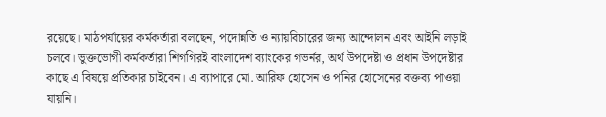রয়েছে। মাঠপর্যায়ের কর্মকর্তারা বলছেন, পদোন্নতি ও ন্যায়বিচারের জন্য আন্দোলন এবং আইনি লড়াই চলবে। ভুক্তভোগী কর্মকর্তারা শিগগিরই বাংলাদেশ ব্যাংকের গভর্নর, অর্থ উপদেষ্টা ও প্রধান উপদেষ্টার কাছে এ বিষয়ে প্রতিকার চাইবেন। এ ব্যাপারে মো. আরিফ হোসেন ও পনির হোসেনের বক্তব্য পাওয়া যায়নি।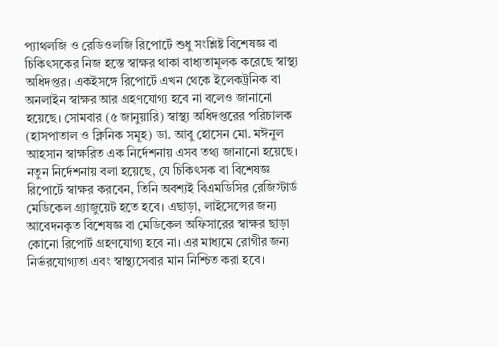প্যাথলজি ও রেডিওলজি রিপোর্টে শুধু সংশ্লিষ্ট বিশেষজ্ঞ বা চিকিৎসকের নিজ হস্তে স্বাক্ষর থাকা বাধ্যতামূলক করেছে স্বাস্থ্য অধিদপ্তর। একইসঙ্গে রিপোর্টে এখন থেকে ইলেকট্রনিক বা অনলাইন স্বাক্ষর আর গ্রহণযোগ্য হবে না বলেও জানানো হয়েছে। সোমবার (৫ জানুয়ারি) স্বাস্থ্য অধিদপ্তরের পরিচালক (হাসপাতাল ও ক্লিনিক সমূহ) ডা. আবু হোসেন মো. মঈনুল আহসান স্বাক্ষরিত এক নির্দেশনায় এসব তথ্য জানানো হয়েছে। নতুন নির্দেশনায় বলা হয়েছে, যে চিকিৎসক বা বিশেষজ্ঞ রিপোর্টে স্বাক্ষর করবেন, তিনি অবশ্যই বিএমডিসির রেজিস্টার্ড মেডিকেল গ্র্যাজুয়েট হতে হবে। এছাড়া, লাইসেন্সের জন্য আবেদনকৃত বিশেষজ্ঞ বা মেডিকেল অফিসারের স্বাক্ষর ছাড়া কোনো রিপোর্ট গ্রহণযোগ্য হবে না। এর মাধ্যমে রোগীর জন্য নির্ভরযোগ্যতা এবং স্বাস্থ্যসেবার মান নিশ্চিত করা হবে।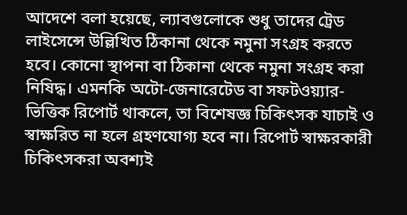আদেশে বলা হয়েছে, ল্যাবগুলোকে শুধু তাদের ট্রেড লাইসেন্সে উল্লিখিত ঠিকানা থেকে নমুনা সংগ্রহ করতে হবে। কোনো স্থাপনা বা ঠিকানা থেকে নমুনা সংগ্রহ করা নিষিদ্ধ। এমনকি অটো-জেনারেটেড বা সফটওয়্যার-ভিত্তিক রিপোর্ট থাকলে, তা বিশেষজ্ঞ চিকিৎসক যাচাই ও স্বাক্ষরিত না হলে গ্রহণযোগ্য হবে না। রিপোর্ট স্বাক্ষরকারী চিকিৎসকরা অবশ্যই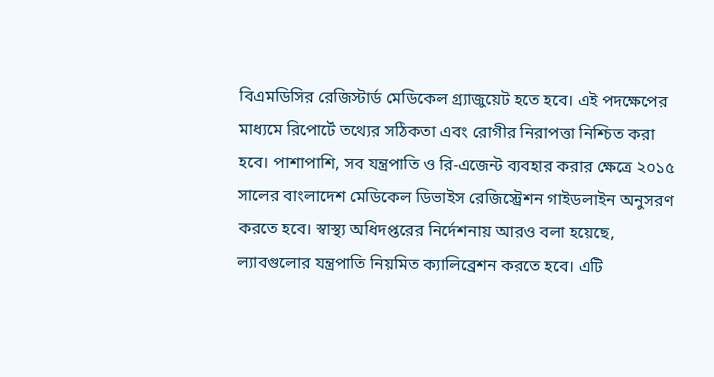বিএমডিসির রেজিস্টার্ড মেডিকেল গ্র্যাজুয়েট হতে হবে। এই পদক্ষেপের মাধ্যমে রিপোর্টে তথ্যের সঠিকতা এবং রোগীর নিরাপত্তা নিশ্চিত করা হবে। পাশাপাশি, সব যন্ত্রপাতি ও রি-এজেন্ট ব্যবহার করার ক্ষেত্রে ২০১৫ সালের বাংলাদেশ মেডিকেল ডিভাইস রেজিস্ট্রেশন গাইডলাইন অনুসরণ করতে হবে। স্বাস্থ্য অধিদপ্তরের নির্দেশনায় আরও বলা হয়েছে, ল্যাবগুলোর যন্ত্রপাতি নিয়মিত ক্যালিব্রেশন করতে হবে। এটি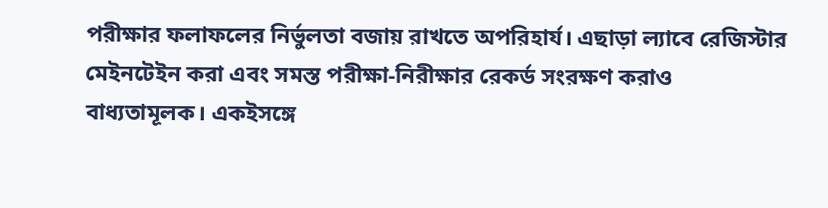পরীক্ষার ফলাফলের নির্ভুলতা বজায় রাখতে অপরিহার্য। এছাড়া ল্যাবে রেজিস্টার মেইনটেইন করা এবং সমস্ত পরীক্ষা-নিরীক্ষার রেকর্ড সংরক্ষণ করাও বাধ্যতামূলক। একইসঙ্গে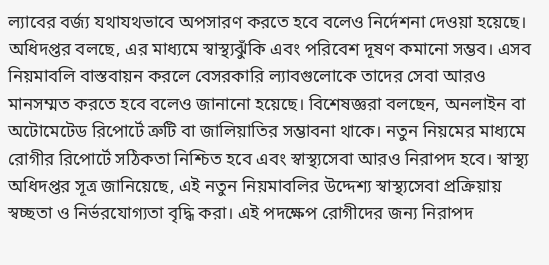ল্যাবের বর্জ্য যথাযথভাবে অপসারণ করতে হবে বলেও নির্দেশনা দেওয়া হয়েছে। অধিদপ্তর বলছে, এর মাধ্যমে স্বাস্থ্যঝুঁকি এবং পরিবেশ দূষণ কমানো সম্ভব। এসব নিয়মাবলি বাস্তবায়ন করলে বেসরকারি ল্যাবগুলোকে তাদের সেবা আরও মানসম্মত করতে হবে বলেও জানানো হয়েছে। বিশেষজ্ঞরা বলছেন, অনলাইন বা অটোমেটেড রিপোর্টে ত্রুটি বা জালিয়াতির সম্ভাবনা থাকে। নতুন নিয়মের মাধ্যমে রোগীর রিপোর্টে সঠিকতা নিশ্চিত হবে এবং স্বাস্থ্যসেবা আরও নিরাপদ হবে। স্বাস্থ্য অধিদপ্তর সূত্র জানিয়েছে, এই নতুন নিয়মাবলির উদ্দেশ্য স্বাস্থ্যসেবা প্রক্রিয়ায় স্বচ্ছতা ও নির্ভরযোগ্যতা বৃদ্ধি করা। এই পদক্ষেপ রোগীদের জন্য নিরাপদ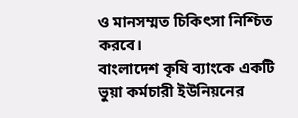ও মানসম্মত চিকিৎসা নিশ্চিত করবে।
বাংলাদেশ কৃষি ব্যাংকে একটি ভুয়া কর্মচারী ইউনিয়নের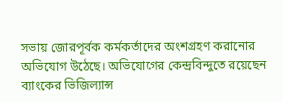সভায় জোরপূর্বক কর্মকর্তাদের অংশগ্রহণ করানোর অভিযোগ উঠেছে। অভিযোগের কেন্দ্রবিন্দুতে রয়েছেন ব্যাংকের ভিজিল্যান্স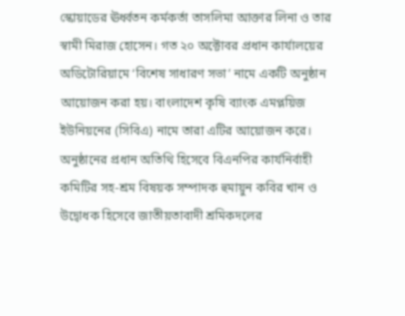স্কোয়াডের ঊর্ধ্বতন কর্মকর্তা তাসলিমা আক্তার লিনা ও তার স্বামী মিরাজ হোসেন। গত ২০ অক্টোবর প্রধান কার্যালয়ের অডিটোরিয়ামে ‘বিশেষ সাধারণ সভা’ নামে একটি অনুষ্ঠান আয়োজন করা হয়। বাংলাদেশ কৃষি ব্যাংক এমপ্লয়িজ ইউনিয়নের (সিবিএ) নামে তারা এটির আয়োজন করে। অনুষ্ঠানের প্রধান অতিথি হিসেবে বিএনপির কার্যনির্বাহী কমিটির সহ-শ্রম বিষয়ক সম্পাদক হুমায়ুন কবির খান ও উদ্বোধক হিসেবে জাতীয়তাবাদী শ্রমিকদলের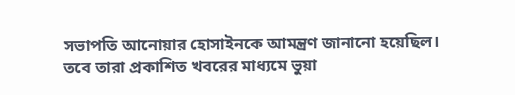সভাপতি আনোয়ার হোসাইনকে আমন্ত্রণ জানানো হয়েছিল। তবে তারা প্রকাশিত খবরের মাধ্যমে ভুয়া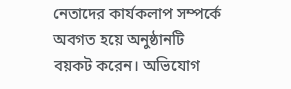নেতাদের কার্যকলাপ সম্পর্কে অবগত হয়ে অনুষ্ঠানটি বয়কট করেন। অভিযোগ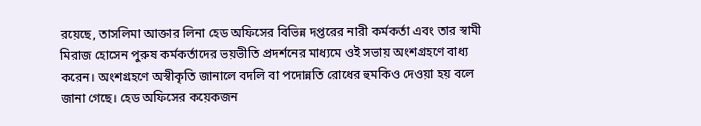রয়েছে, তাসলিমা আক্তার লিনা হেড অফিসের বিভিন্ন দপ্তরের নারী কর্মকর্তা এবং তার স্বামী মিরাজ হোসেন পুরুষ কর্মকর্তাদের ভয়ভীতি প্রদর্শনের মাধ্যমে ওই সভায় অংশগ্রহণে বাধ্য করেন। অংশগ্রহণে অস্বীকৃতি জানালে বদলি বা পদোন্নতি রোধের হুমকিও দেওয়া হয় বলে জানা গেছে। হেড অফিসের কয়েকজন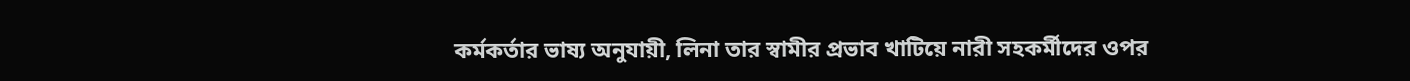কর্মকর্তার ভাষ্য অনুযায়ী, লিনা তার স্বামীর প্রভাব খাটিয়ে নারী সহকর্মীদের ওপর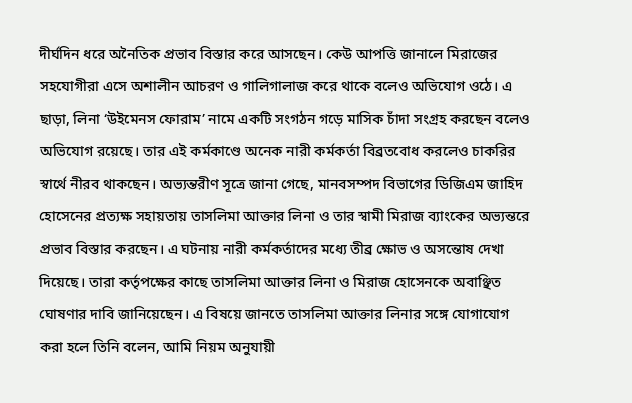দীর্ঘদিন ধরে অনৈতিক প্রভাব বিস্তার করে আসছেন। কেউ আপত্তি জানালে মিরাজের সহযোগীরা এসে অশালীন আচরণ ও গালিগালাজ করে থাকে বলেও অভিযোগ ওঠে। এ ছাড়া, লিনা ‘উইমেনস ফোরাম’ নামে একটি সংগঠন গড়ে মাসিক চাঁদা সংগ্রহ করছেন বলেও অভিযোগ রয়েছে। তার এই কর্মকাণ্ডে অনেক নারী কর্মকর্তা বিব্রতবোধ করলেও চাকরির স্বার্থে নীরব থাকছেন। অভ্যন্তরীণ সূত্রে জানা গেছে, মানবসম্পদ বিভাগের ডিজিএম জাহিদ হোসেনের প্রত্যক্ষ সহায়তায় তাসলিমা আক্তার লিনা ও তার স্বামী মিরাজ ব্যাংকের অভ্যন্তরে প্রভাব বিস্তার করছেন। এ ঘটনায় নারী কর্মকর্তাদের মধ্যে তীব্র ক্ষোভ ও অসন্তোষ দেখা দিয়েছে। তারা কর্তৃপক্ষের কাছে তাসলিমা আক্তার লিনা ও মিরাজ হোসেনকে অবাঞ্ছিত ঘোষণার দাবি জানিয়েছেন। এ বিষয়ে জানতে তাসলিমা আক্তার লিনার সঙ্গে যোগাযোগ করা হলে তিনি বলেন, আমি নিয়ম অনুযায়ী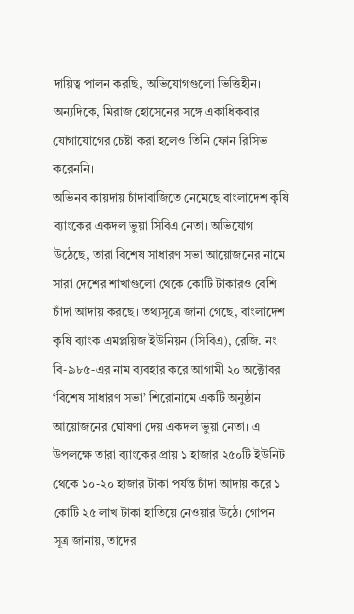দায়িত্ব পালন করছি, অভিযোগগুলো ভিত্তিহীন। অন্যদিকে, মিরাজ হোসেনের সঙ্গে একাধিকবার যোগাযোগের চেষ্টা করা হলেও তিনি ফোন রিসিভ করেননি।
অভিনব কায়দায় চাঁদাবাজিতে নেমেছে বাংলাদেশ কৃষি ব্যাংকের একদল ভুয়া সিবিএ নেতা। অভিযোগ উঠেছে, তারা বিশেষ সাধারণ সভা আয়োজনের নামে সারা দেশের শাখাগুলো থেকে কোটি টাকারও বেশি চাঁদা আদায় করছে। তথ্যসূত্রে জানা গেছে, বাংলাদেশ কৃষি ব্যাংক এমপ্লয়িজ ইউনিয়ন (সিবিএ), রেজি. নং বি-৯৮৫-এর নাম ব্যবহার করে আগামী ২০ অক্টোবর ‘বিশেষ সাধারণ সভা’ শিরোনামে একটি অনুষ্ঠান আয়োজনের ঘোষণা দেয় একদল ভুয়া নেতা। এ উপলক্ষে তারা ব্যাংকের প্রায় ১ হাজার ২৫০টি ইউনিট থেকে ১০-২০ হাজার টাকা পর্যন্ত চাঁদা আদায় করে ১ কোটি ২৫ লাখ টাকা হাতিয়ে নেওয়ার উঠে। গোপন সূত্র জানায়, তাদের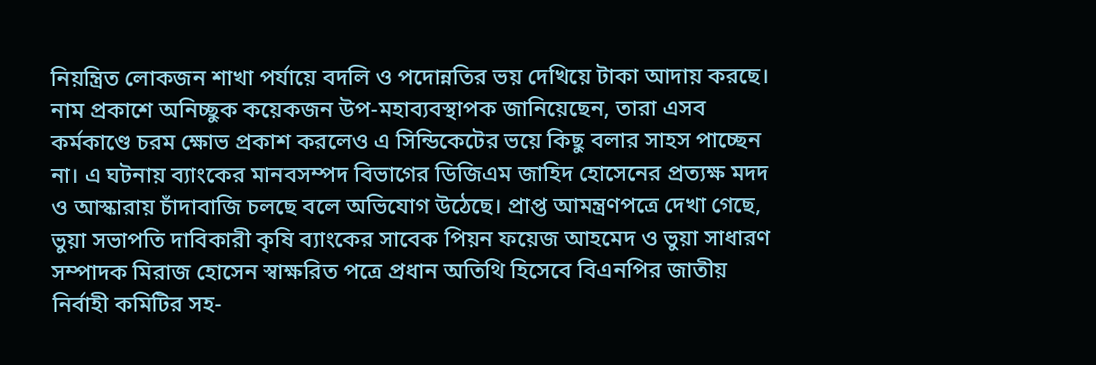নিয়ন্ত্রিত লোকজন শাখা পর্যায়ে বদলি ও পদোন্নতির ভয় দেখিয়ে টাকা আদায় করছে। নাম প্রকাশে অনিচ্ছুক কয়েকজন উপ-মহাব্যবস্থাপক জানিয়েছেন, তারা এসব কর্মকাণ্ডে চরম ক্ষোভ প্রকাশ করলেও এ সিন্ডিকেটের ভয়ে কিছু বলার সাহস পাচ্ছেন না। এ ঘটনায় ব্যাংকের মানবসম্পদ বিভাগের ডিজিএম জাহিদ হোসেনের প্রত্যক্ষ মদদ ও আস্কারায় চাঁদাবাজি চলছে বলে অভিযোগ উঠেছে। প্রাপ্ত আমন্ত্রণপত্রে দেখা গেছে, ভুয়া সভাপতি দাবিকারী কৃষি ব্যাংকের সাবেক পিয়ন ফয়েজ আহমেদ ও ভুয়া সাধারণ সম্পাদক মিরাজ হোসেন স্বাক্ষরিত পত্রে প্রধান অতিথি হিসেবে বিএনপির জাতীয় নির্বাহী কমিটির সহ-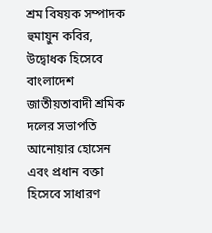শ্রম বিষয়ক সম্পাদক হুমায়ুন কবির, উদ্বোধক হিসেবে বাংলাদেশ জাতীয়তাবাদী শ্রমিক দলের সভাপতি আনোয়ার হোসেন এবং প্রধান বক্তা হিসেবে সাধারণ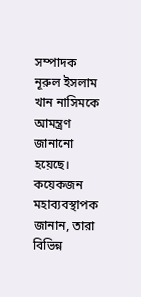সম্পাদক নূরুল ইসলাম খান নাসিমকে আমন্ত্রণ জানানো হয়েছে। কয়েকজন মহাব্যবস্থাপক জানান, তারা বিভিন্ন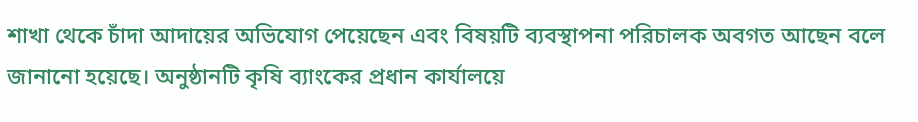শাখা থেকে চাঁদা আদায়ের অভিযোগ পেয়েছেন এবং বিষয়টি ব্যবস্থাপনা পরিচালক অবগত আছেন বলে জানানো হয়েছে। অনুষ্ঠানটি কৃষি ব্যাংকের প্রধান কার্যালয়ে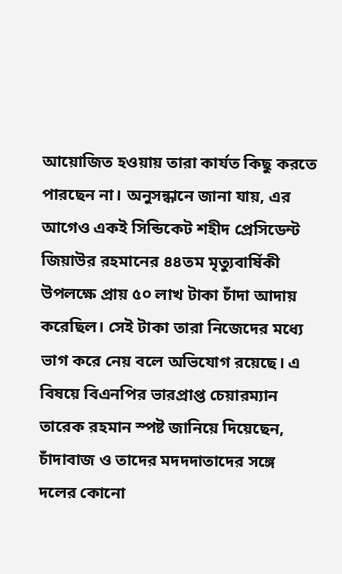আয়োজিত হওয়ায় তারা কার্যত কিছু করতে পারছেন না। অনুসন্ধানে জানা যায়, এর আগেও একই সিন্ডিকেট শহীদ প্রেসিডেন্ট জিয়াউর রহমানের ৪৪তম মৃত্যুবার্ষিকী উপলক্ষে প্রায় ৫০ লাখ টাকা চাঁদা আদায় করেছিল। সেই টাকা তারা নিজেদের মধ্যে ভাগ করে নেয় বলে অভিযোগ রয়েছে। এ বিষয়ে বিএনপির ভারপ্রাপ্ত চেয়ারম্যান তারেক রহমান স্পষ্ট জানিয়ে দিয়েছেন, চাঁদাবাজ ও তাদের মদদদাতাদের সঙ্গে দলের কোনো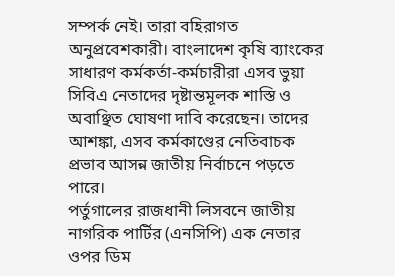সম্পর্ক নেই। তারা বহিরাগত অনুপ্রবেশকারী। বাংলাদেশ কৃষি ব্যাংকের সাধারণ কর্মকর্তা-কর্মচারীরা এসব ভুয়া সিবিএ নেতাদের দৃষ্টান্তমূলক শাস্তি ও অবাঞ্ছিত ঘোষণা দাবি করেছেন। তাদের আশঙ্কা, এসব কর্মকাণ্ডের নেতিবাচক প্রভাব আসন্ন জাতীয় নির্বাচনে পড়তে পারে।
পর্তুগালের রাজধানী লিসবনে জাতীয় নাগরিক পার্টির (এনসিপি) এক নেতার ওপর ডিম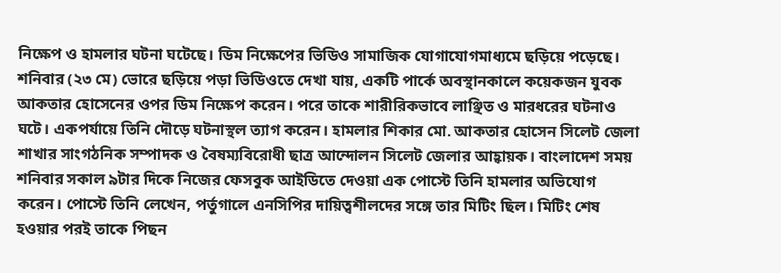নিক্ষেপ ও হামলার ঘটনা ঘটেছে। ডিম নিক্ষেপের ভিডিও সামাজিক যোগাযোগমাধ্যমে ছড়িয়ে পড়েছে। শনিবার (২৩ মে) ভোরে ছড়িয়ে পড়া ভিডিওতে দেখা যায়, একটি পার্কে অবস্থানকালে কয়েকজন যুবক আকতার হোসেনের ওপর ডিম নিক্ষেপ করেন। পরে তাকে শারীরিকভাবে লাঞ্ছিত ও মারধরের ঘটনাও ঘটে। একপর্যায়ে তিনি দৌড়ে ঘটনাস্থল ত্যাগ করেন। হামলার শিকার মো. আকতার হোসেন সিলেট জেলা শাখার সাংগঠনিক সম্পাদক ও বৈষম্যবিরোধী ছাত্র আন্দোলন সিলেট জেলার আহ্বায়ক। বাংলাদেশ সময় শনিবার সকাল ৯টার দিকে নিজের ফেসবুক আইডিতে দেওয়া এক পোস্টে তিনি হামলার অভিযোগ করেন। পোস্টে তিনি লেখেন, পর্তুগালে এনসিপির দায়িত্বশীলদের সঙ্গে তার মিটিং ছিল। মিটিং শেষ হওয়ার পরই তাকে পিছন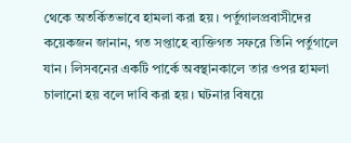থেকে অতর্কিতভাবে হামলা করা হয়। পর্তুগালপ্রবাসীদের কয়েকজন জানান, গত সপ্তাহে ব্যক্তিগত সফরে তিনি পর্তুগালে যান। লিসবনের একটি পার্কে অবস্থানকালে তার ওপর হামলা চালানো হয় বলে দাবি করা হয়। ঘটনার বিষয়ে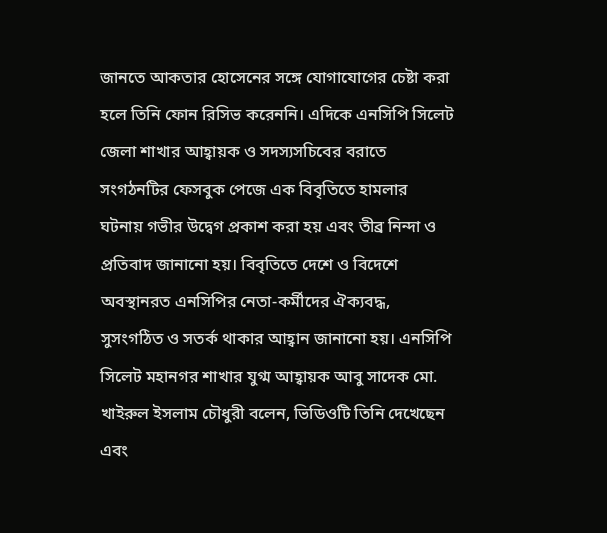জানতে আকতার হোসেনের সঙ্গে যোগাযোগের চেষ্টা করা হলে তিনি ফোন রিসিভ করেননি। এদিকে এনসিপি সিলেট জেলা শাখার আহ্বায়ক ও সদস্যসচিবের বরাতে সংগঠনটির ফেসবুক পেজে এক বিবৃতিতে হামলার ঘটনায় গভীর উদ্বেগ প্রকাশ করা হয় এবং তীব্র নিন্দা ও প্রতিবাদ জানানো হয়। বিবৃতিতে দেশে ও বিদেশে অবস্থানরত এনসিপির নেতা-কর্মীদের ঐক্যবদ্ধ, সুসংগঠিত ও সতর্ক থাকার আহ্বান জানানো হয়। এনসিপি সিলেট মহানগর শাখার যুগ্ম আহ্বায়ক আবু সাদেক মো. খাইরুল ইসলাম চৌধুরী বলেন, ভিডিওটি তিনি দেখেছেন এবং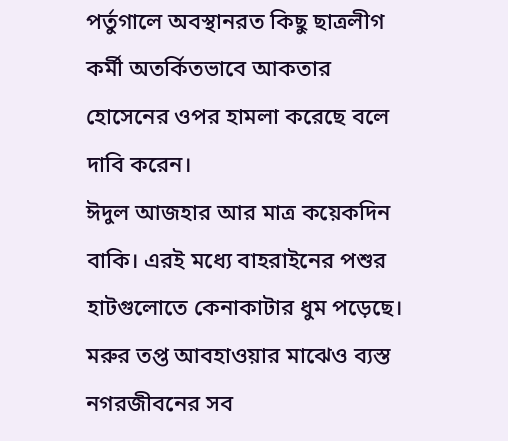পর্তুগালে অবস্থানরত কিছু ছাত্রলীগ কর্মী অতর্কিতভাবে আকতার হোসেনের ওপর হামলা করেছে বলে দাবি করেন।
ঈদুল আজহার আর মাত্র কয়েকদিন বাকি। এরই মধ্যে বাহরাইনের পশুর হাটগুলোতে কেনাকাটার ধুম পড়েছে। মরুর তপ্ত আবহাওয়ার মাঝেও ব্যস্ত নগরজীবনের সব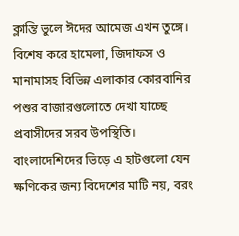ক্লান্তি ভুলে ঈদের আমেজ এখন তুঙ্গে। বিশেষ করে হামেলা, জিদাফস ও মানামাসহ বিভিন্ন এলাকার কোরবানির পশুর বাজারগুলোতে দেখা যাচ্ছে প্রবাসীদের সরব উপস্থিতি। বাংলাদেশিদের ভিড়ে এ হাটগুলো যেন ক্ষণিকের জন্য বিদেশের মাটি নয়, বরং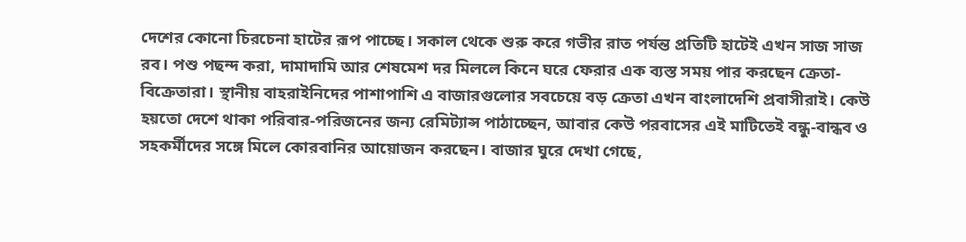দেশের কোনো চিরচেনা হাটের রূপ পাচ্ছে। সকাল থেকে শুরু করে গভীর রাত পর্যন্ত প্রতিটি হাটেই এখন সাজ সাজ রব। পশু পছন্দ করা, দামাদামি আর শেষমেশ দর মিললে কিনে ঘরে ফেরার এক ব্যস্ত সময় পার করছেন ক্রেতা-বিক্রেতারা। স্থানীয় বাহরাইনিদের পাশাপাশি এ বাজারগুলোর সবচেয়ে বড় ক্রেতা এখন বাংলাদেশি প্রবাসীরাই। কেউ হয়তো দেশে থাকা পরিবার-পরিজনের জন্য রেমিট্যান্স পাঠাচ্ছেন, আবার কেউ পরবাসের এই মাটিতেই বন্ধু-বান্ধব ও সহকর্মীদের সঙ্গে মিলে কোরবানির আয়োজন করছেন। বাজার ঘুরে দেখা গেছে,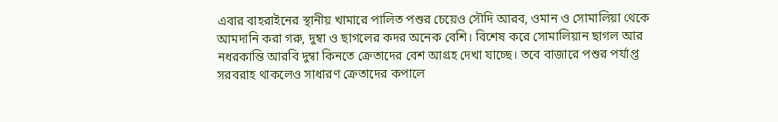এবার বাহরাইনের স্থানীয় খামারে পালিত পশুর চেয়েও সৌদি আরব, ওমান ও সোমালিয়া থেকে আমদানি করা গরু, দুম্বা ও ছাগলের কদর অনেক বেশি। বিশেষ করে সোমালিয়ান ছাগল আর নধরকান্তি আরবি দুম্বা কিনতে ক্রেতাদের বেশ আগ্রহ দেখা যাচ্ছে। তবে বাজারে পশুর পর্যাপ্ত সরবরাহ থাকলেও সাধারণ ক্রেতাদের কপালে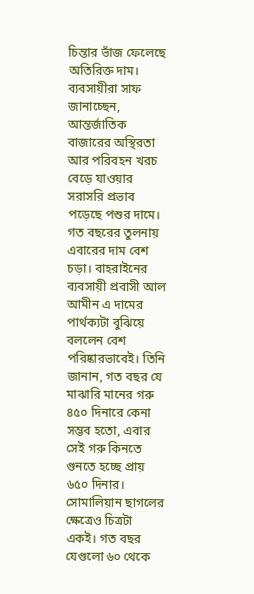চিন্তার ভাঁজ ফেলেছে অতিরিক্ত দাম। ব্যবসায়ীরা সাফ জানাচ্ছেন, আন্তর্জাতিক বাজারের অস্থিরতা আর পরিবহন খরচ বেড়ে যাওয়ার সরাসরি প্রভাব পড়েছে পশুর দামে। গত বছরের তুলনায় এবারের দাম বেশ চড়া। বাহরাইনের ব্যবসায়ী প্রবাসী আল আমীন এ দামের পার্থক্যটা বুঝিয়ে বললেন বেশ পরিষ্কারভাবেই। তিনি জানান, গত বছর যে মাঝারি মানের গরু ৪৫০ দিনারে কেনা সম্ভব হতো, এবার সেই গরু কিনতে গুনতে হচ্ছে প্রায় ৬৫০ দিনার। সোমালিয়ান ছাগলের ক্ষেত্রেও চিত্রটা একই। গত বছর যেগুলো ৬০ থেকে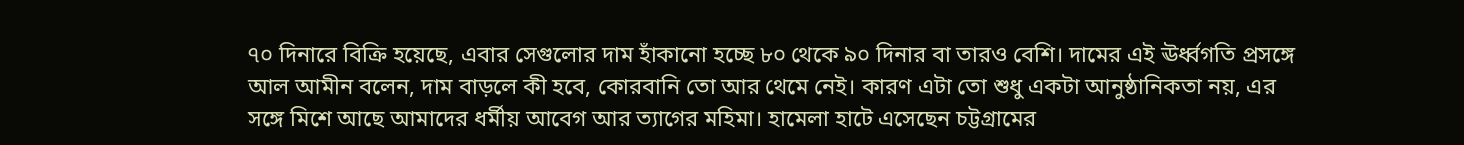৭০ দিনারে বিক্রি হয়েছে, এবার সেগুলোর দাম হাঁকানো হচ্ছে ৮০ থেকে ৯০ দিনার বা তারও বেশি। দামের এই ঊর্ধ্বগতি প্রসঙ্গে আল আমীন বলেন, দাম বাড়লে কী হবে, কোরবানি তো আর থেমে নেই। কারণ এটা তো শুধু একটা আনুষ্ঠানিকতা নয়, এর সঙ্গে মিশে আছে আমাদের ধর্মীয় আবেগ আর ত্যাগের মহিমা। হামেলা হাটে এসেছেন চট্টগ্রামের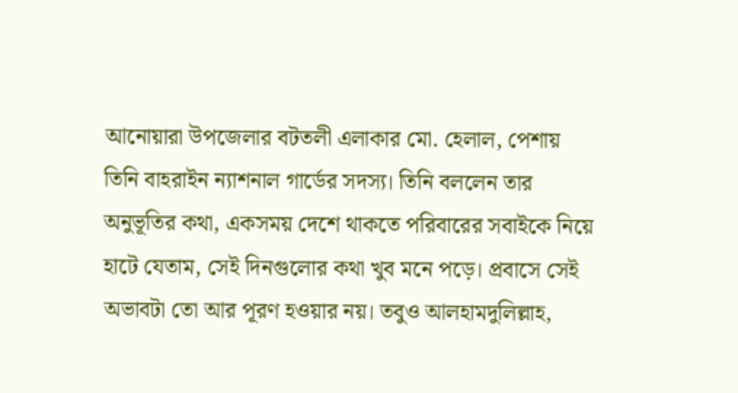আনোয়ারা উপজেলার বটতলী এলাকার মো. হেলাল, পেশায় তিনি বাহরাইন ন্যাশনাল গার্ডের সদস্য। তিনি বললেন তার অনুভূতির কথা, একসময় দেশে থাকতে পরিবারের সবাইকে নিয়ে হাটে যেতাম, সেই দিনগুলোর কথা খুব মনে পড়ে। প্রবাসে সেই অভাবটা তো আর পূরণ হওয়ার নয়। তবুও আলহামদুলিল্লাহ,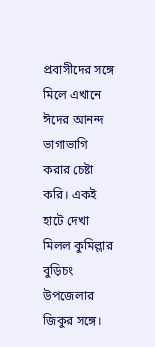প্রবাসীদের সঙ্গে মিলে এখানে ঈদের আনন্দ ভাগাভাগি করার চেষ্টা করি। একই হাটে দেখা মিলল কুমিল্লার বুড়িচং উপজেলার জিকুর সঙ্গে।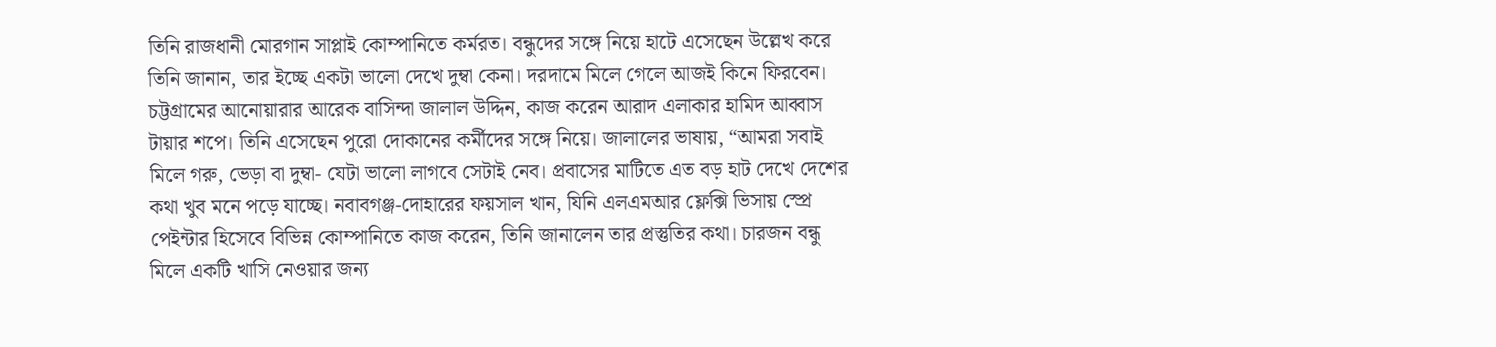তিনি রাজধানী মোরগান সাপ্লাই কোম্পানিতে কর্মরত। বন্ধুদের সঙ্গে নিয়ে হাটে এসেছেন উল্লেখ করে তিনি জানান, তার ইচ্ছে একটা ভালো দেখে দুম্বা কেনা। দরদামে মিলে গেলে আজই কিনে ফিরবেন। চট্টগ্রামের আনোয়ারার আরেক বাসিন্দা জালাল উদ্দিন, কাজ করেন আরাদ এলাকার হামিদ আব্বাস টায়ার শপে। তিনি এসেছেন পুরো দোকানের কর্মীদের সঙ্গে নিয়ে। জালালের ভাষায়, “আমরা সবাই মিলে গরু, ভেড়া বা দুম্বা- যেটা ভালো লাগবে সেটাই নেব। প্রবাসের মাটিতে এত বড় হাট দেখে দেশের কথা খুব মনে পড়ে যাচ্ছে। নবাবগঞ্জ-দোহারের ফয়সাল খান, যিনি এলএমআর ফ্লেক্সি ভিসায় স্প্রে পেইন্টার হিসেবে বিভিন্ন কোম্পানিতে কাজ করেন, তিনি জানালেন তার প্রস্তুতির কথা। চারজন বন্ধু মিলে একটি খাসি নেওয়ার জন্য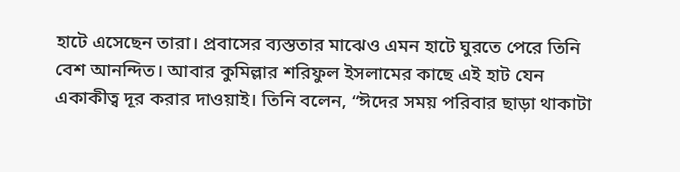হাটে এসেছেন তারা। প্রবাসের ব্যস্ততার মাঝেও এমন হাটে ঘুরতে পেরে তিনি বেশ আনন্দিত। আবার কুমিল্লার শরিফুল ইসলামের কাছে এই হাট যেন একাকীত্ব দূর করার দাওয়াই। তিনি বলেন, “ঈদের সময় পরিবার ছাড়া থাকাটা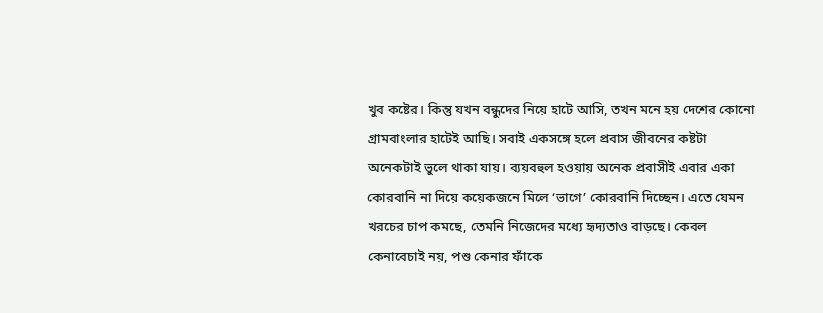খুব কষ্টের। কিন্তু যখন বন্ধুদের নিয়ে হাটে আসি, তখন মনে হয় দেশের কোনো গ্রামবাংলার হাটেই আছি। সবাই একসঙ্গে হলে প্রবাস জীবনের কষ্টটা অনেকটাই ভুলে থাকা যায়। ব্যয়বহুল হওয়ায় অনেক প্রবাসীই এবার একা কোরবানি না দিয়ে কয়েকজনে মিলে ‘ভাগে’ কোরবানি দিচ্ছেন। এতে যেমন খরচের চাপ কমছে, তেমনি নিজেদের মধ্যে হৃদ্যতাও বাড়ছে। কেবল কেনাবেচাই নয়, পশু কেনার ফাঁকে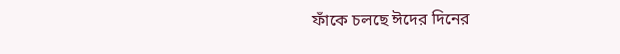ফাঁকে চলছে ঈদের দিনের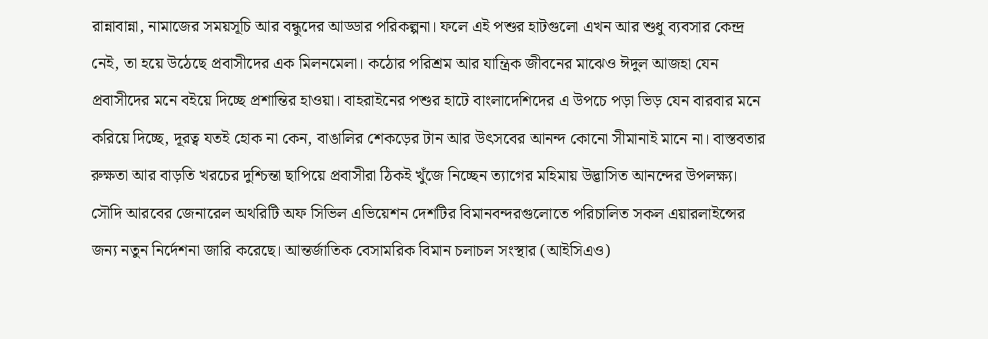রান্নাবান্না, নামাজের সময়সূচি আর বন্ধুদের আড্ডার পরিকল্পনা। ফলে এই পশুর হাটগুলো এখন আর শুধু ব্যবসার কেন্দ্র নেই, তা হয়ে উঠেছে প্রবাসীদের এক মিলনমেলা। কঠোর পরিশ্রম আর যান্ত্রিক জীবনের মাঝেও ঈদুল আজহা যেন প্রবাসীদের মনে বইয়ে দিচ্ছে প্রশান্তির হাওয়া। বাহরাইনের পশুর হাটে বাংলাদেশিদের এ উপচে পড়া ভিড় যেন বারবার মনে করিয়ে দিচ্ছে, দূরত্ব যতই হোক না কেন, বাঙালির শেকড়ের টান আর উৎসবের আনন্দ কোনো সীমানাই মানে না। বাস্তবতার রুক্ষতা আর বাড়তি খরচের দুশ্চিন্তা ছাপিয়ে প্রবাসীরা ঠিকই খুঁজে নিচ্ছেন ত্যাগের মহিমায় উদ্ভাসিত আনন্দের উপলক্ষ্য।
সৌদি আরবের জেনারেল অথরিটি অফ সিভিল এভিয়েশন দেশটির বিমানবন্দরগুলোতে পরিচালিত সকল এয়ারলাইন্সের জন্য নতুন নির্দেশনা জারি করেছে। আন্তর্জাতিক বেসামরিক বিমান চলাচল সংস্থার (আইসিএও)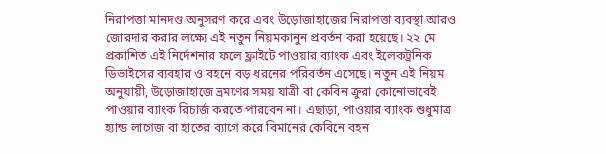নিরাপত্তা মানদণ্ড অনুসরণ করে এবং উড়োজাহাজের নিরাপত্তা ব্যবস্থা আরও জোরদার করার লক্ষ্যে এই নতুন নিয়মকানুন প্রবর্তন করা হয়েছে। ২২ মে প্রকাশিত এই নির্দেশনার ফলে ফ্লাইটে পাওয়ার ব্যাংক এবং ইলেকট্রনিক ডিভাইসের ব্যবহার ও বহনে বড় ধরনের পরিবর্তন এসেছে। নতুন এই নিয়ম অনুযায়ী, উড়োজাহাজে ভ্রমণের সময় যাত্রী বা কেবিন ক্রুরা কোনোভাবেই পাওয়ার ব্যাংক রিচার্জ করতে পারবেন না। এছাড়া, পাওয়ার ব্যাংক শুধুমাত্র হ্যান্ড লাগেজ বা হাতের ব্যাগে করে বিমানের কেবিনে বহন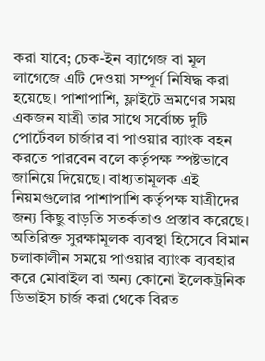করা যাবে; চেক-ইন ব্যাগেজ বা মূল লাগেজে এটি দেওয়া সম্পূর্ণ নিষিদ্ধ করা হয়েছে। পাশাপাশি, ফ্লাইটে ভ্রমণের সময় একজন যাত্রী তার সাথে সর্বোচ্চ দুটি পোর্টেবল চার্জার বা পাওয়ার ব্যাংক বহন করতে পারবেন বলে কর্তৃপক্ষ স্পষ্টভাবে জানিয়ে দিয়েছে। বাধ্যতামূলক এই নিয়মগুলোর পাশাপাশি কর্তৃপক্ষ যাত্রীদের জন্য কিছু বাড়তি সতর্কতাও প্রস্তাব করেছে। অতিরিক্ত সুরক্ষামূলক ব্যবস্থা হিসেবে বিমান চলাকালীন সময়ে পাওয়ার ব্যাংক ব্যবহার করে মোবাইল বা অন্য কোনো ইলেকট্রনিক ডিভাইস চার্জ করা থেকে বিরত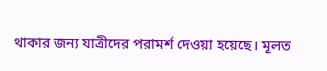থাকার জন্য যাত্রীদের পরামর্শ দেওয়া হয়েছে। মূলত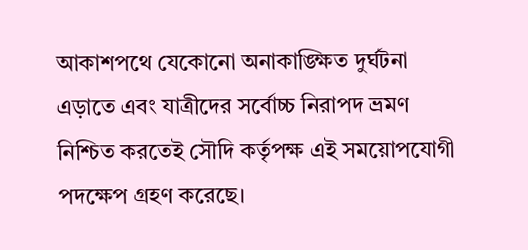আকাশপথে যেকোনো অনাকাঙ্ক্ষিত দুর্ঘটনা এড়াতে এবং যাত্রীদের সর্বোচ্চ নিরাপদ ভ্রমণ নিশ্চিত করতেই সৌদি কর্তৃপক্ষ এই সময়োপযোগী পদক্ষেপ গ্রহণ করেছে।